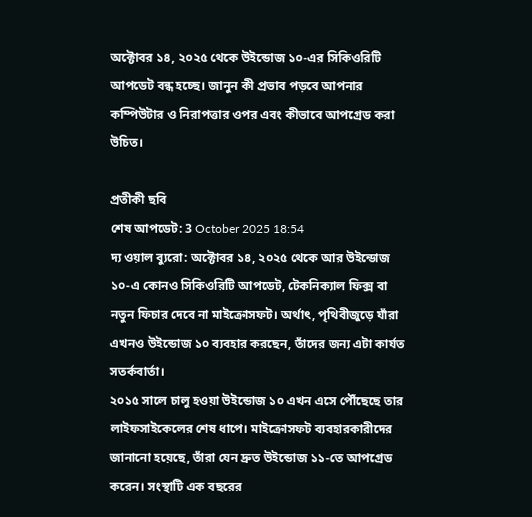অক্টোবর ১৪, ২০২৫ থেকে উইন্ডোজ ১০-এর সিকিওরিটি আপডেট বন্ধ হচ্ছে। জানুন কী প্রভাব পড়বে আপনার কম্পিউটার ও নিরাপত্তার ওপর এবং কীভাবে আপগ্রেড করা উচিত।

প্রতীকী ছবি
শেষ আপডেট: 3 October 2025 18:54
দ্য ওয়াল ব্যুরো: অক্টোবর ১৪, ২০২৫ থেকে আর উইন্ডোজ ১০-এ কোনও সিকিওরিটি আপডেট, টেকনিক্যাল ফিক্স বা নতুন ফিচার দেবে না মাইক্রোসফট। অর্থাৎ, পৃথিবীজুড়ে যাঁরা এখনও উইন্ডোজ ১০ ব্যবহার করছেন, তাঁদের জন্য এটা কার্যত সতর্কবার্তা।
২০১৫ সালে চালু হওয়া উইন্ডোজ ১০ এখন এসে পৌঁছেছে তার লাইফসাইকেলের শেষ ধাপে। মাইক্রোসফট ব্যবহারকারীদের জানানো হয়েছে, তাঁরা যেন দ্রুত উইন্ডোজ ১১-তে আপগ্রেড করেন। সংস্থাটি এক বছরের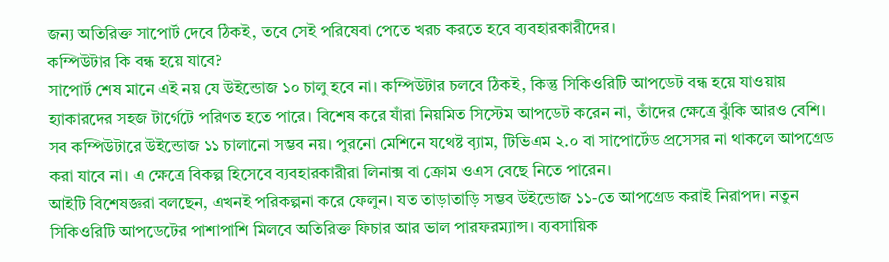জন্য অতিরিক্ত সাপোর্ট দেবে ঠিকই, তবে সেই পরিষেবা পেতে খরচ করতে হবে ব্যবহারকারীদের।
কম্পিউটার কি বন্ধ হয়ে যাবে?
সাপোর্ট শেষ মানে এই নয় যে উইন্ডোজ ১০ চালু হবে না। কম্পিউটার চলবে ঠিকই, কিন্তু সিকিওরিটি আপডেট বন্ধ হয়ে যাওয়ায় হ্যাকারদের সহজ টার্গেটে পরিণত হতে পারে। বিশেষ করে যাঁরা নিয়মিত সিস্টেম আপডেট করেন না, তাঁদের ক্ষেত্রে ঝুঁকি আরও বেশি।
সব কম্পিউটারে উইন্ডোজ ১১ চালানো সম্ভব নয়। পুরনো মেশিনে যথেষ্ট ব়্যাম, টিভিএম ২.০ বা সাপোর্টেড প্রসেসর না থাকলে আপগ্রেড করা যাবে না। এ ক্ষেত্রে বিকল্প হিসেবে ব্যবহারকারীরা লিনাক্স বা ক্রোম ওএস বেছে নিতে পারেন।
আইটি বিশেষজ্ঞরা বলছেন, এখনই পরিকল্পনা করে ফেলুন। যত তাড়াতাড়ি সম্ভব উইন্ডোজ ১১-তে আপগ্রেড করাই নিরাপদ। নতুন সিকিওরিটি আপডেটের পাশাপাশি মিলবে অতিরিক্ত ফিচার আর ভাল পারফরম্যান্স। ব্যবসায়িক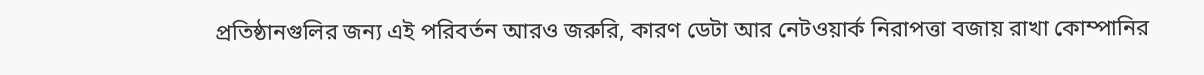প্রতিষ্ঠানগুলির জন্য এই পরিবর্তন আরও জরুরি, কারণ ডেটা আর নেটওয়ার্ক নিরাপত্তা বজায় রাখা কোম্পানির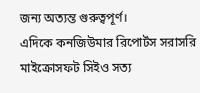জন্য অত্যন্ত গুরুত্বপূর্ণ।
এদিকে কনজিউমার রিপোর্টস সরাসরি মাইক্রোসফট সিইও সত্য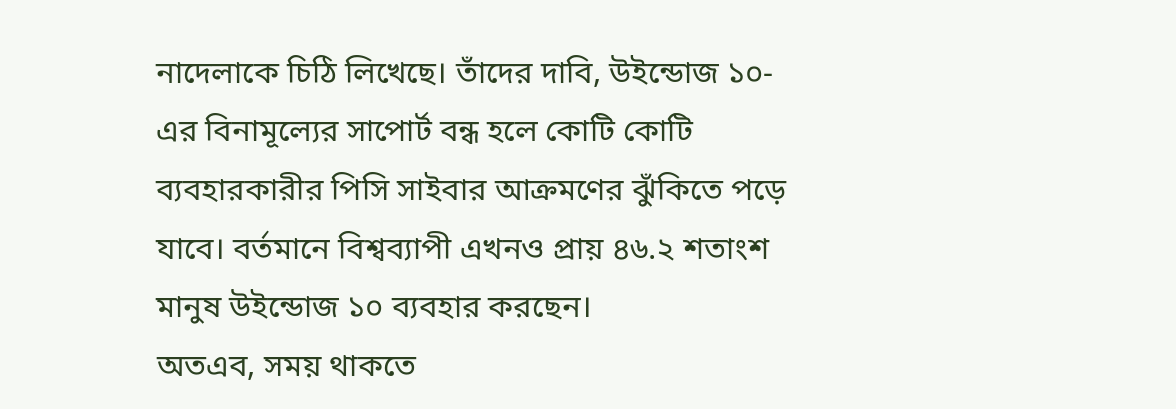নাদেলাকে চিঠি লিখেছে। তাঁদের দাবি, উইন্ডোজ ১০-এর বিনামূল্যের সাপোর্ট বন্ধ হলে কোটি কোটি ব্যবহারকারীর পিসি সাইবার আক্রমণের ঝুঁকিতে পড়ে যাবে। বর্তমানে বিশ্বব্যাপী এখনও প্রায় ৪৬.২ শতাংশ মানুষ উইন্ডোজ ১০ ব্যবহার করছেন।
অতএব, সময় থাকতে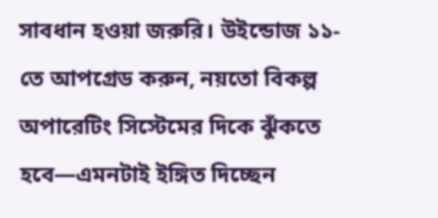সাবধান হওয়া জরুরি। উইন্ডোজ ১১-তে আপগ্রেড করুন, নয়তো বিকল্প অপারেটিং সিস্টেমের দিকে ঝুঁকতে হবে—এমনটাই ইঙ্গিত দিচ্ছেন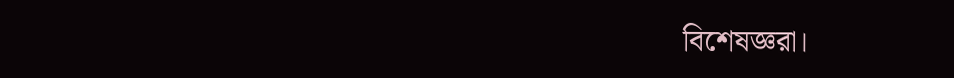বিশেষজ্ঞরা।